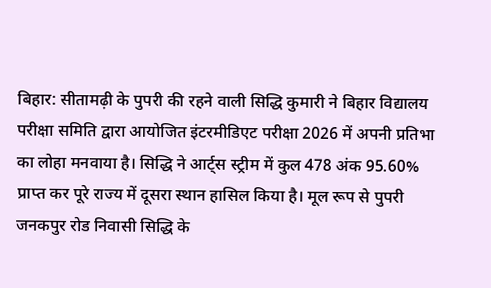बिहार: सीतामढ़ी के पुपरी की रहने वाली सिद्धि कुमारी ने बिहार विद्यालय परीक्षा समिति द्वारा आयोजित इंटरमीडिएट परीक्षा 2026 में अपनी प्रतिभा का लोहा मनवाया है। सिद्धि ने आर्ट्स स्ट्रीम में कुल 478 अंक 95.60% प्राप्त कर पूरे राज्य में दूसरा स्थान हासिल किया है। मूल रूप से पुपरी जनकपुर रोड निवासी सिद्धि के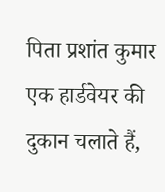पिता प्रशांत कुमार एक हार्डवेयर की दुकान चलाते हैं,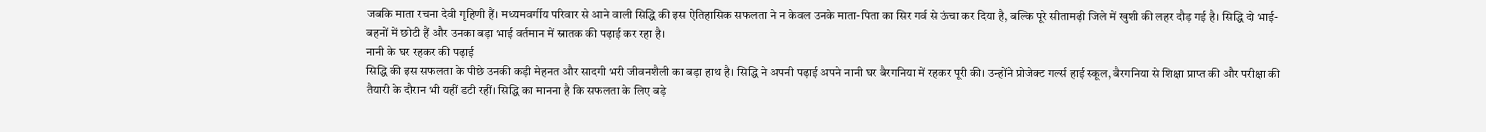जबकि माता रचना देवी गृहिणी हैं। मध्यमवर्गीय परिवार से आने वाली सिद्धि की इस ऐतिहासिक सफलता ने न केवल उनके माता-पिता का सिर गर्व से ऊंचा कर दिया है, बल्कि पूरे सीतामढ़ी जिले में खुशी की लहर दौड़ गई है। सिद्धि दो भाई-बहनों में छोटी हैं और उनका बड़ा भाई वर्तमान में स्नातक की पढ़ाई कर रहा है।
नानी के घर रहकर की पढ़ाई
सिद्धि की इस सफलता के पीछे उनकी कड़ी मेहनत और सादगी भरी जीवनशैली का बड़ा हाथ है। सिद्धि ने अपनी पढ़ाई अपने नानी घर बैरगनिया में रहकर पूरी की। उन्होंने प्रोजेक्ट गर्ल्स हाई स्कूल, बैरगनिया से शिक्षा प्राप्त की और परीक्षा की तैयारी के दौरान भी यहीं डटी रहीं। सिद्धि का मानना है कि सफलता के लिए बड़े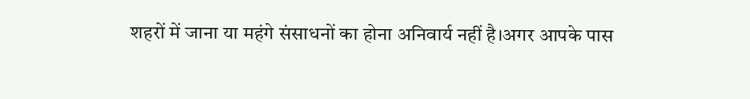शहरों में जाना या महंगे संसाधनों का होना अनिवार्य नहीं है।अगर आपके पास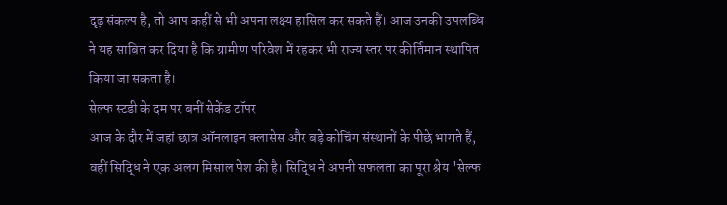दृढ़ संकल्प है, तो आप कहीं से भी अपना लक्ष्य हासिल कर सकते हैं। आज उनकी उपलब्धि ने यह साबित कर दिया है कि ग्रामीण परिवेश में रहकर भी राज्य स्तर पर कीर्तिमान स्थापित किया जा सकता है।
सेल्फ स्टडी के दम पर बनीं सेकेंड टॉपर
आज के दौर में जहां छात्र ऑनलाइन क्लासेस और बड़े कोचिंग संस्थानों के पीछे भागते हैं, वहीं सिद्धि ने एक अलग मिसाल पेश की है। सिद्धि ने अपनी सफलता का पूरा श्रेय 'सेल्फ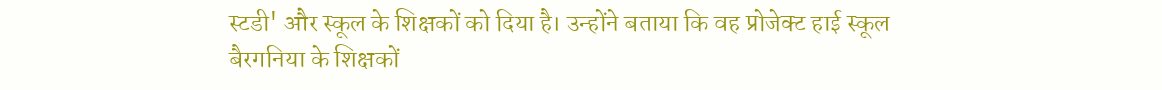स्टडी' और स्कूल के शिक्षकों को दिया है। उन्होंने बताया कि वह प्रोजेक्ट हाई स्कूल बैरगनिया के शिक्षकों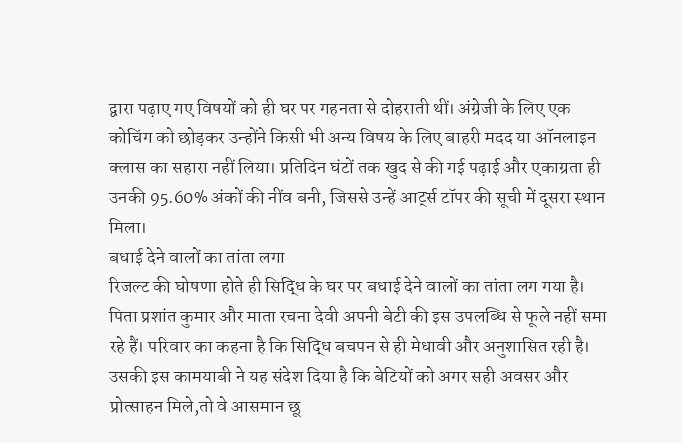द्वारा पढ़ाए गए विषयों को ही घर पर गहनता से दोहराती थीं। अंग्रेजी के लिए एक कोचिंग को छोड़कर उन्होंने किसी भी अन्य विषय के लिए बाहरी मदद या ऑनलाइन क्लास का सहारा नहीं लिया। प्रतिदिन घंटों तक खुद से की गई पढ़ाई और एकाग्रता ही उनकी 95.60% अंकों की नींव बनी, जिससे उन्हें आर्ट्स टॉपर की सूची में दूसरा स्थान मिला।
बधाई देने वालों का तांता लगा
रिजल्ट की घोषणा होते ही सिद्धि के घर पर बधाई देने वालों का तांता लग गया है। पिता प्रशांत कुमार और माता रचना देवी अपनी बेटी की इस उपलब्धि से फूले नहीं समा रहे हैं। परिवार का कहना है कि सिद्धि बचपन से ही मेधावी और अनुशासित रही है। उसकी इस कामयाबी ने यह संदेश दिया है कि बेटियों को अगर सही अवसर और प्रोत्साहन मिले,तो वे आसमान छू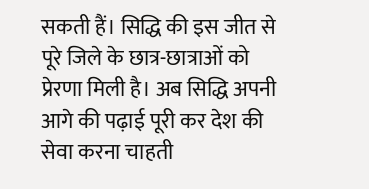सकती हैं। सिद्धि की इस जीत से पूरे जिले के छात्र-छात्राओं को प्रेरणा मिली है। अब सिद्धि अपनी आगे की पढ़ाई पूरी कर देश की सेवा करना चाहती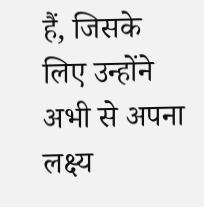हैं, जिसके लिए उन्होंने अभी से अपना लक्ष्य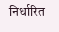निर्धारित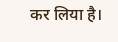कर लिया है।